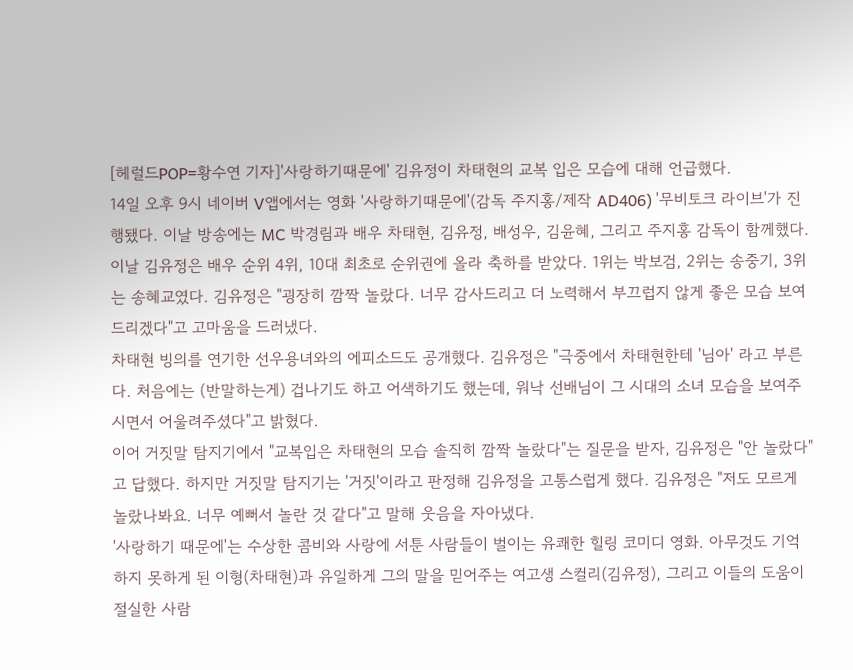[헤럴드POP=황수연 기자]'사랑하기때문에' 김유정이 차태현의 교복 입은 모습에 대해 언급했다.
14일 오후 9시 네이버 V앱에서는 영화 '사랑하기때문에'(감독 주지홍/제작 AD406) '무비토크 라이브'가 진행됐다. 이날 방송에는 MC 박경림과 배우 차태현, 김유정, 배성우, 김윤혜, 그리고 주지홍 감독이 함께했다.
이날 김유정은 배우 순위 4위, 10대 최초로 순위권에 올라 축하를 받았다. 1위는 박보검, 2위는 송중기, 3위는 송혜교였다. 김유정은 "굉장히 깜짝 놀랐다. 너무 감사드리고 더 노력해서 부끄럽지 않게 좋은 모습 보여드리겠다"고 고마움을 드러냈다.
차태현 빙의를 연기한 선우용녀와의 에피소드도 공개했다. 김유정은 "극중에서 차태현한테 '님아' 라고 부른다. 처음에는 (반말하는게) 겁나기도 하고 어색하기도 했는데, 워낙 선배님이 그 시대의 소녀 모습을 보여주시면서 어울려주셨다"고 밝혔다.
이어 거짓말 탐지기에서 "교복입은 차태현의 모습 솔직히 깜짝 놀랐다"는 질문을 받자, 김유정은 "안 놀랐다"고 답했다. 하지만 거짓말 탐지기는 '거짓'이라고 판정해 김유정을 고통스럽게 했다. 김유정은 "저도 모르게 놀랐나봐요. 너무 예뻐서 놀란 것 같다"고 말해 웃음을 자아냈다.
'사랑하기 때문에'는 수상한 콤비와 사랑에 서툰 사람들이 벌이는 유쾌한 힐링 코미디 영화. 아무것도 기억하지 못하게 된 이형(차태현)과 유일하게 그의 말을 믿어주는 여고생 스컬리(김유정), 그리고 이들의 도움이 절실한 사람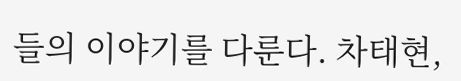들의 이야기를 다룬다. 차태현,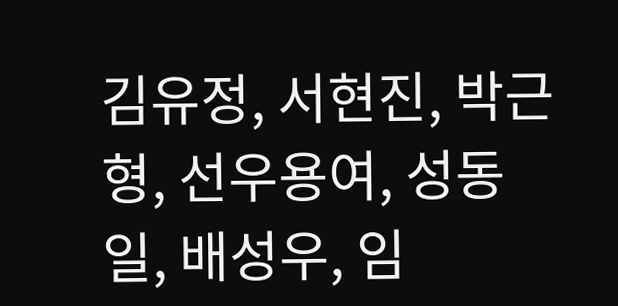김유정, 서현진, 박근형, 선우용여, 성동일, 배성우, 임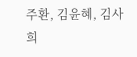주환, 김윤혜, 김사희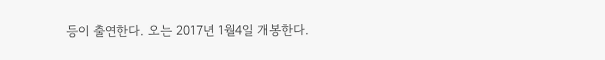등이 출연한다. 오는 2017년 1월4일 개봉한다.